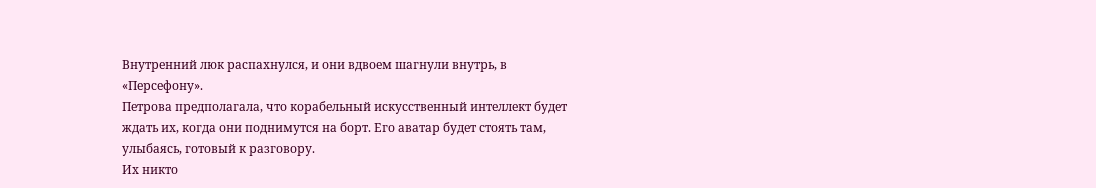Внутренний люк распахнулся, и они вдвоем шагнули внутрь, в «Персефону».
Петрова предполагала, что корабельный искусственный интеллект будет ждать их, когда они поднимутся на борт. Его аватар будет стоять там, улыбаясь, готовый к разговору.
Их никто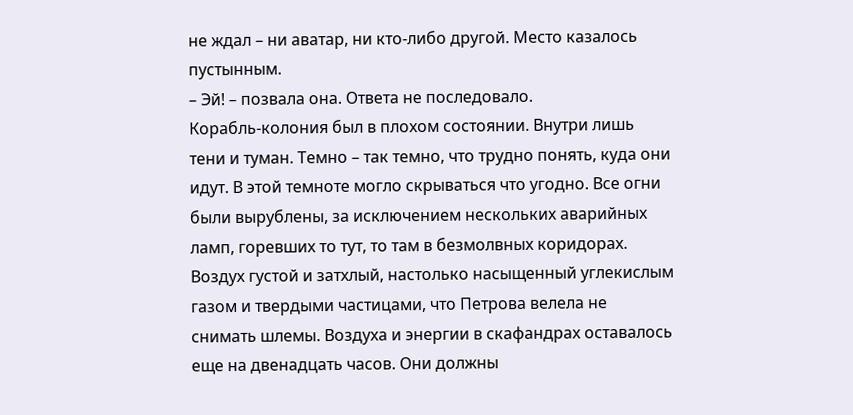не ждал – ни аватар, ни кто-либо другой. Место казалось пустынным.
– Эй! – позвала она. Ответа не последовало.
Корабль-колония был в плохом состоянии. Внутри лишь тени и туман. Темно – так темно, что трудно понять, куда они идут. В этой темноте могло скрываться что угодно. Все огни были вырублены, за исключением нескольких аварийных ламп, горевших то тут, то там в безмолвных коридорах. Воздух густой и затхлый, настолько насыщенный углекислым газом и твердыми частицами, что Петрова велела не снимать шлемы. Воздуха и энергии в скафандрах оставалось еще на двенадцать часов. Они должны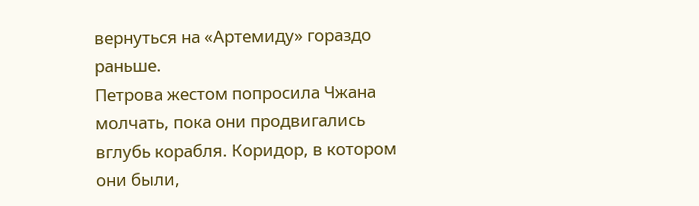вернуться на «Артемиду» гораздо раньше.
Петрова жестом попросила Чжана молчать, пока они продвигались вглубь корабля. Коридор, в котором они были,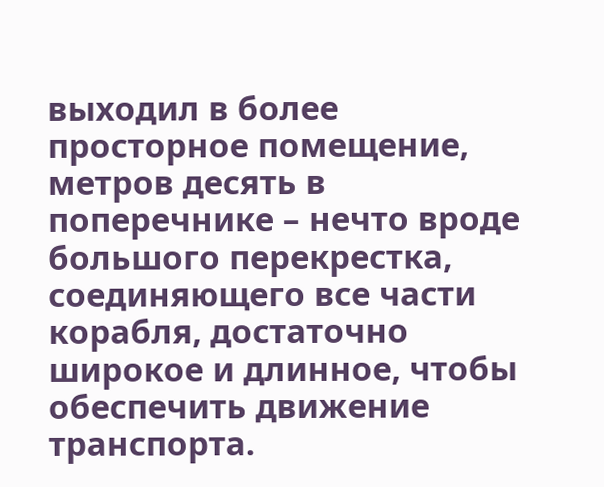выходил в более просторное помещение, метров десять в поперечнике – нечто вроде большого перекрестка, соединяющего все части корабля, достаточно широкое и длинное, чтобы обеспечить движение транспорта.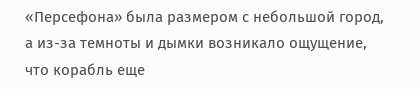«Персефона» была размером с небольшой город, а из-за темноты и дымки возникало ощущение, что корабль еще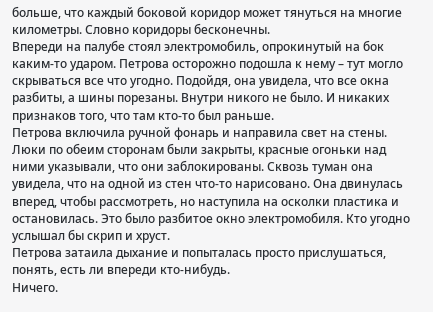больше, что каждый боковой коридор может тянуться на многие километры. Словно коридоры бесконечны.
Впереди на палубе стоял электромобиль, опрокинутый на бок каким-то ударом. Петрова осторожно подошла к нему – тут могло скрываться все что угодно. Подойдя, она увидела, что все окна разбиты, а шины порезаны. Внутри никого не было. И никаких признаков того, что там кто-то был раньше.
Петрова включила ручной фонарь и направила свет на стены. Люки по обеим сторонам были закрыты, красные огоньки над ними указывали, что они заблокированы. Сквозь туман она увидела, что на одной из стен что-то нарисовано. Она двинулась вперед, чтобы рассмотреть, но наступила на осколки пластика и остановилась. Это было разбитое окно электромобиля. Кто угодно услышал бы скрип и хруст.
Петрова затаила дыхание и попыталась просто прислушаться, понять, есть ли впереди кто-нибудь.
Ничего.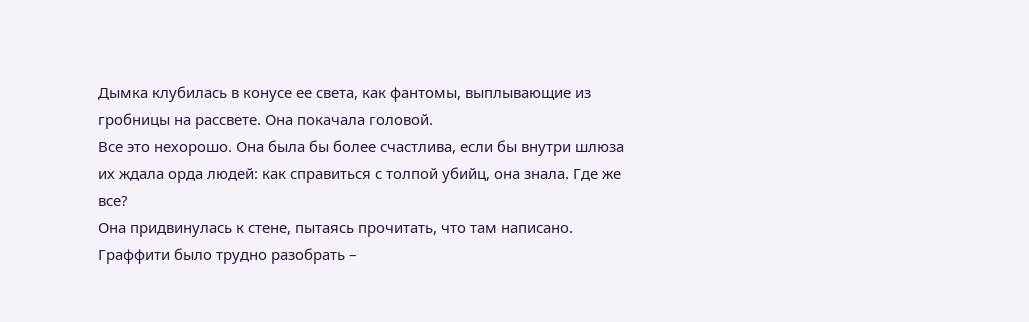Дымка клубилась в конусе ее света, как фантомы, выплывающие из гробницы на рассвете. Она покачала головой.
Все это нехорошо. Она была бы более счастлива, если бы внутри шлюза их ждала орда людей: как справиться с толпой убийц, она знала. Где же все?
Она придвинулась к стене, пытаясь прочитать, что там написано. Граффити было трудно разобрать –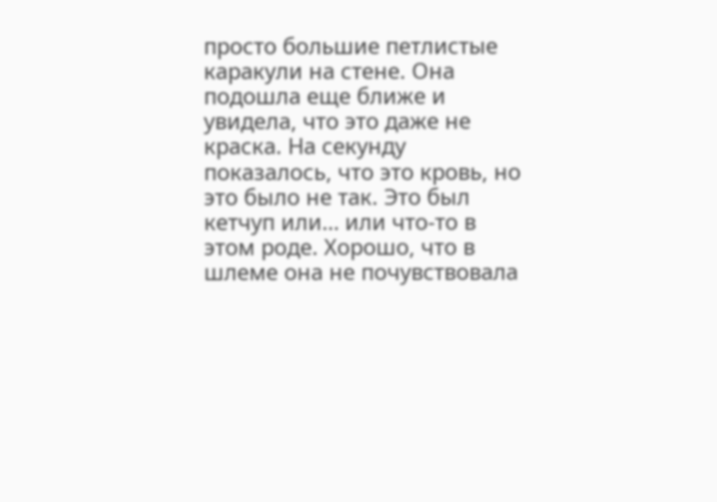просто большие петлистые каракули на стене. Она подошла еще ближе и увидела, что это даже не краска. На секунду показалось, что это кровь, но это было не так. Это был кетчуп или… или что-то в этом роде. Хорошо, что в шлеме она не почувствовала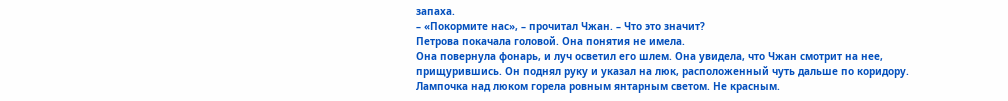запаха.
– «Покормите нас», – прочитал Чжан. – Что это значит?
Петрова покачала головой. Она понятия не имела.
Она повернула фонарь, и луч осветил его шлем. Она увидела, что Чжан смотрит на нее, прищурившись. Он поднял руку и указал на люк, расположенный чуть дальше по коридору. Лампочка над люком горела ровным янтарным светом. Не красным.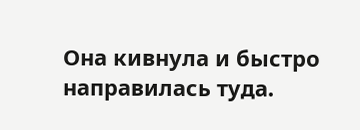Она кивнула и быстро направилась туда.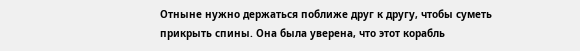Отныне нужно держаться поближе друг к другу, чтобы суметь прикрыть спины. Она была уверена, что этот корабль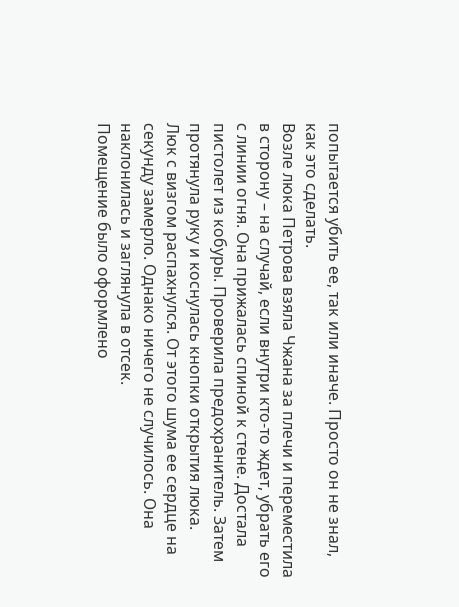попытается убить ее, так или иначе. Просто он не знал, как это сделать.
Возле люка Петрова взяла Чжана за плечи и переместила в сторону – на случай, если внутри кто-то ждет, убрать его с линии огня. Она прижалась спиной к стене. Достала пистолет из кобуры. Проверила предохранитель. Затем протянула руку и коснулась кнопки открытия люка.
Люк с визгом распахнулся. От этого шума ее сердце на секунду замерло. Однако ничего не случилось. Она наклонилась и заглянула в отсек.
Помещение было оформлено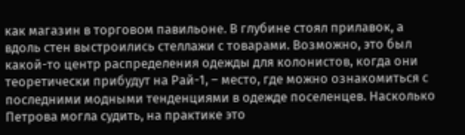как магазин в торговом павильоне. В глубине стоял прилавок, а вдоль стен выстроились стеллажи с товарами. Возможно, это был какой-то центр распределения одежды для колонистов, когда они теоретически прибудут на Рай-1, – место, где можно ознакомиться с последними модными тенденциями в одежде поселенцев. Насколько Петрова могла судить, на практике это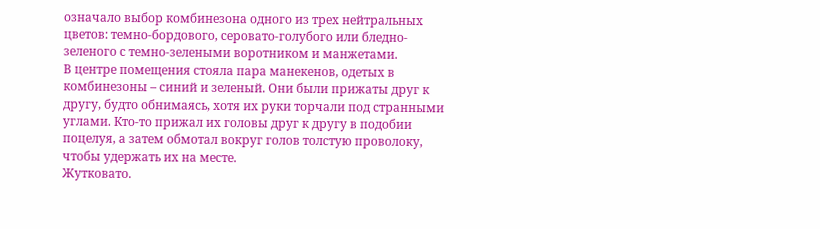означало выбор комбинезона одного из трех нейтральных цветов: темно-бордового, серовато-голубого или бледно-зеленого с темно-зелеными воротником и манжетами.
В центре помещения стояла пара манекенов, одетых в комбинезоны – синий и зеленый. Они были прижаты друг к другу, будто обнимаясь, хотя их руки торчали под странными углами. Кто-то прижал их головы друг к другу в подобии поцелуя, а затем обмотал вокруг голов толстую проволоку, чтобы удержать их на месте.
Жутковато.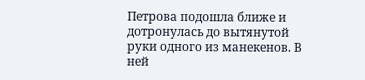Петрова подошла ближе и дотронулась до вытянутой руки одного из манекенов. В ней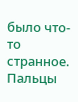было что-то странное. Пальцы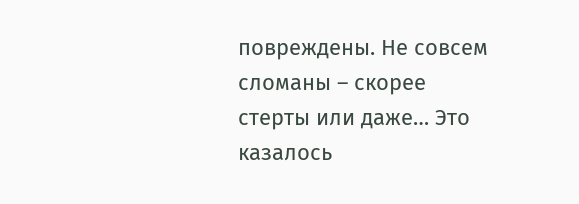повреждены. Не совсем сломаны – скорее стерты или даже… Это казалось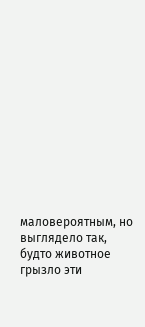маловероятным, но выглядело так, будто животное грызло эти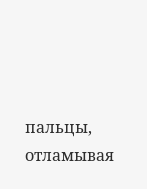пальцы, отламывая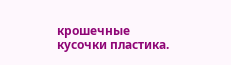крошечные кусочки пластика.